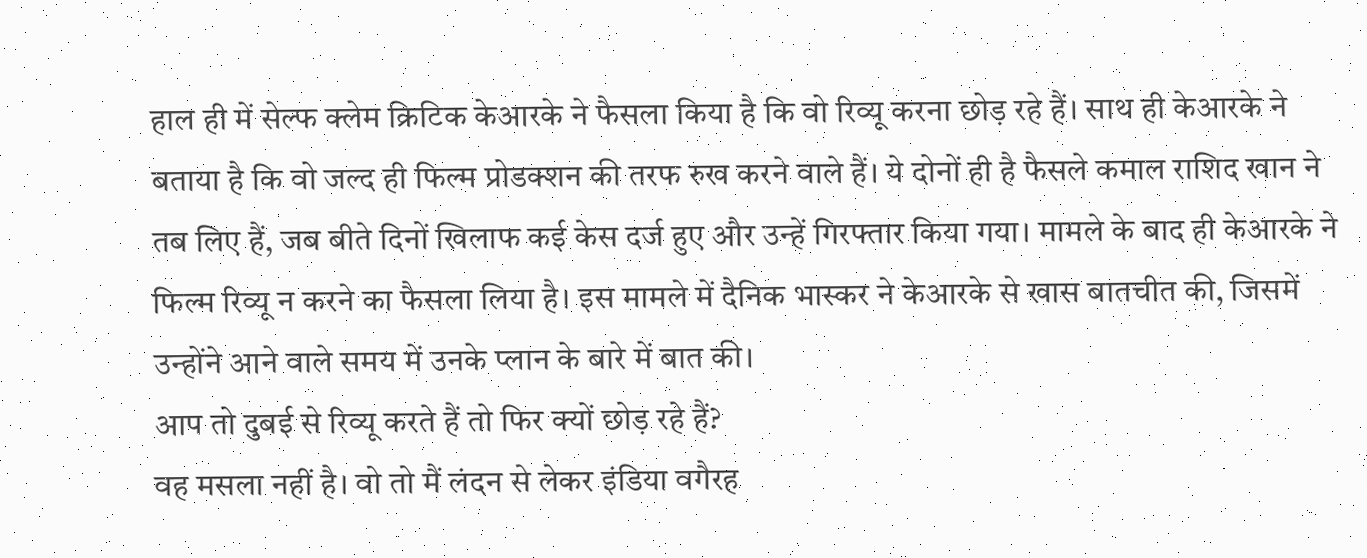हाल ही में सेल्फ क्लेम क्रिटिक केआरके ने फैसला किया है कि वो रिव्यू करना छोड़ रहे हैं। साथ ही केआरके ने बताया है कि वो जल्द ही फिल्म प्रोडक्शन की तरफ रुख करने वाले हैं। ये दोनों ही है फैसले कमाल राशिद खान ने तब लिए हैं, जब बीते दिनों खिलाफ कई केस दर्ज हुए और उन्हें गिरफ्तार किया गया। मामले के बाद ही केआरके ने फिल्म रिव्यू न करने का फैसला लिया है। इस मामले में दैनिक भास्कर ने केआरके से खास बातचीत की, जिसमें उन्होंने आने वाले समय में उनके प्लान के बारे में बात की।
आप तो दुबई से रिव्यू करते हैं तो फिर क्यों छोड़ रहे हैं?
वह मसला नहीं है। वो तो मैं लंदन से लेकर इंडिया वगैरह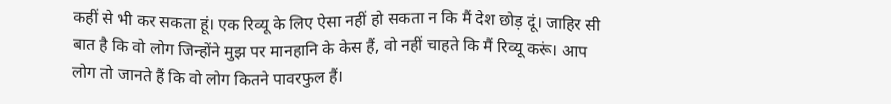कहीं से भी कर सकता हूं। एक रिव्यू के लिए ऐसा नहीं हो सकता न कि मैं देश छोड़ दूं। जाहिर सी बात है कि वो लोग जिन्होंने मुझ पर मानहानि के केस हैं, वो नहीं चाहते कि मैं रिव्यू करूं। आप लोग तो जानते हैं कि वो लोग कितने पावरफुल हैं।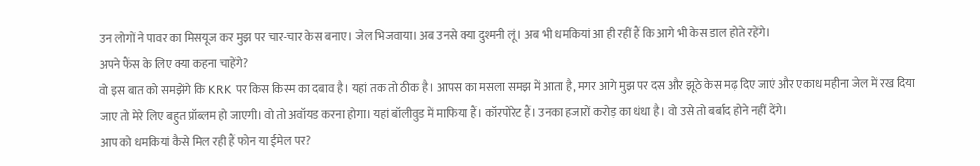उन लोगों ने पावर का मिसयूज कर मुझ पर चार-चार केस बनाए। जेल भिजवाया। अब उनसे क्या दुश्मनी लूं। अब भी धमकियां आ ही रहीं हैं कि आगे भी केस डाल होते रहेंगे।
अपने फैंस के लिए क्या कहना चाहेंगे?
वो इस बात को समझेंगे कि KRK पर किस किस्म का दबाव है। यहां तक तो ठीक है। आपस का मसला समझ में आता है, मगर आगे मुझ पर दस और झूठे केस मढ़ दिए जाएं और एकाध महीना जेल में रख दिया जाए तो मेरे लिए बहुत प्रॉब्लम हो जाएगी। वो तो अवॉयड करना होगा। यहां बॉलीवुड में माफिया हैं। कॉरपोरेट हैं। उनका हजारों करोड़ का धंधा है। वो उसे तो बर्बाद होने नहीं देंगे।
आप को धमकियां कैसे मिल रही हैं फोन या ईमेल पर?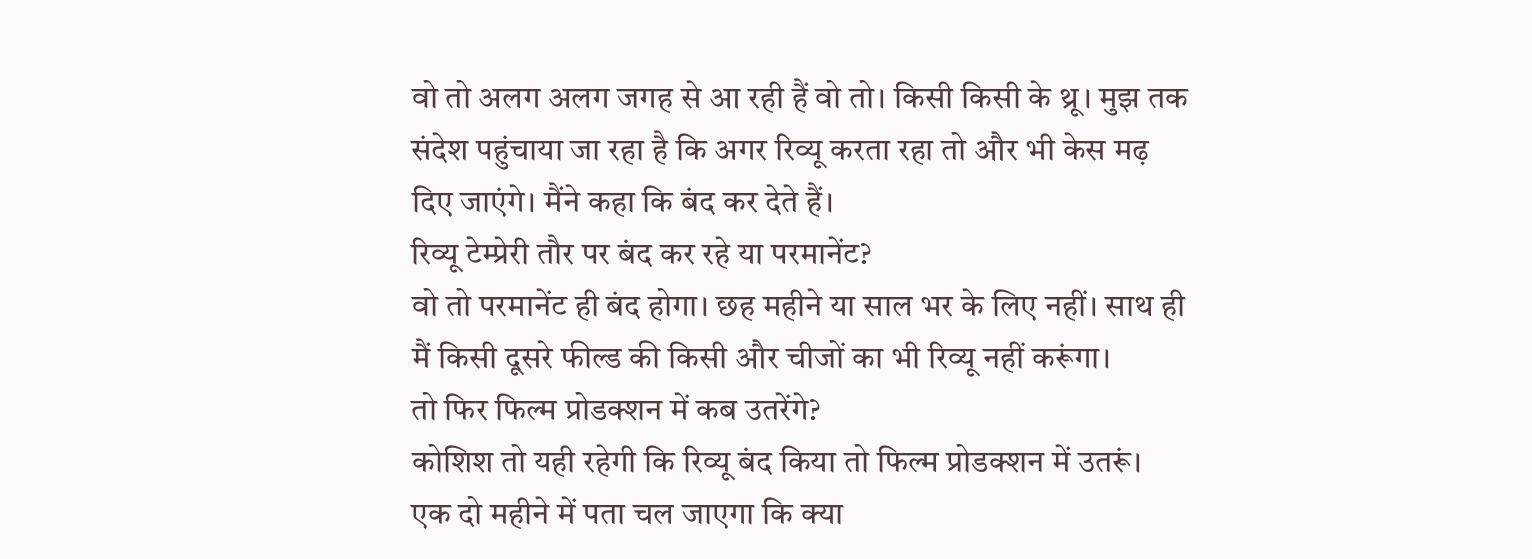वो तो अलग अलग जगह से आ रही हैं वो तो। किसी किसी के थ्रू। मुझ तक संदेश पहुंचाया जा रहा है कि अगर रिव्यू करता रहा तो और भी केस मढ़ दिए जाएंगे। मैंने कहा कि बंद कर देते हैं।
रिव्यू टेम्प्रेरी तौर पर बंद कर रहे या परमानेंट?
वो तो परमानेंट ही बंद होगा। छह महीने या साल भर के लिए नहीं। साथ ही मैं किसी दूसरे फील्ड की किसी और चीजों का भी रिव्यू नहीं करूंगा।
तो फिर फिल्म प्रोडक्शन में कब उतरेंगे?
कोशिश तो यही रहेगी कि रिव्यू बंद किया तो फिल्म प्रोडक्शन में उतरूं। एक दो महीने में पता चल जाएगा कि क्या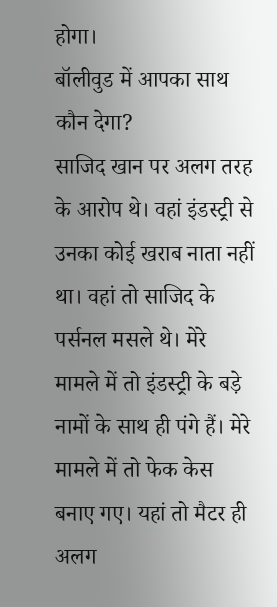होगा।
बॉलीवुड में आपका साथ कौन देगा?
साजिद खान पर अलग तरह के आरोप थे। वहां इंडस्ट्री से उनका कोई खराब नाता नहीं था। वहां तो साजिद के पर्सनल मसले थे। मेरे मामले में तो इंडस्ट्री के बड़े नामों के साथ ही पंगे हैं। मेरे मामले में तो फेक केस बनाए गए। यहां तो मैटर ही अलग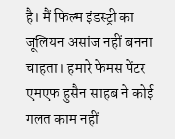है। मैं फिल्म इंडस्ट्री का जूलियन असांज नहीं बनना चाहता। हमारे फेमस पेंटर एमएफ हुसैन साहब ने कोई गलत काम नहीं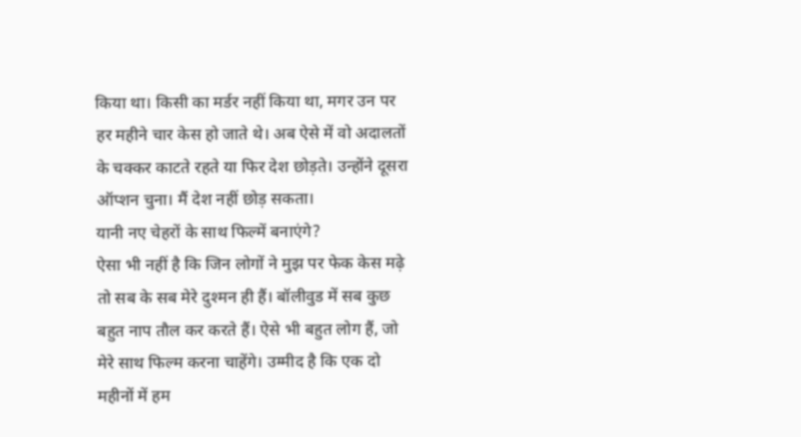किया था। किसी का मर्डर नहीं किया था, मगर उन पर हर महीने चार केस हो जाते थे। अब ऐसे में वो अदालतों के चक्कर काटते रहते या फिर देश छोड़ते। उन्होंने दूसरा ऑप्शन चुना। मैं देश नहीं छोड़ सकता।
यानी नए चेहरों के साथ फिल्में बनाएंगे?
ऐसा भी नहीं है कि जिन लोगों ने मुझ पर फेक केस मढ़े तो सब के सब मेरे दुश्मन ही हैं। बॉलीवुड में सब कुछ बहुत नाप तौल कर करते हैं। ऐसे भी बहुत लोग हैं, जो मेरे साथ फिल्म करना चाहेंगे। उम्मीद है कि एक दो महीनों में हम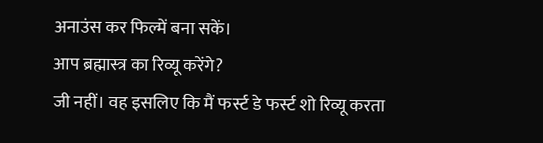अनाउंस कर फिल्में बना सकें।
आप ब्रह्मास्त्र का रिव्यू करेंगे?
जी नहीं। वह इसलिए कि मैं फर्स्ट डे फर्स्ट शो रिव्यू करता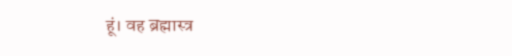हूं। वह ब्रह्मास्त्र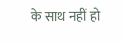के साथ नहीं हो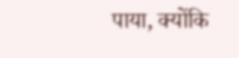पाया, क्योंकि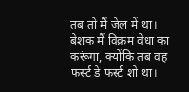तब तो मैं जेल में था। बेशक मैं विक्रम वेधा का करूंगा, क्योंकि तब वह फर्स्ट डे फर्स्ट शो था।